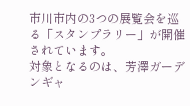市川市内の3つの展覧会を巡る「スタンプラリー」が開催されています。
対象となるのは、芳澤ガーデンギャ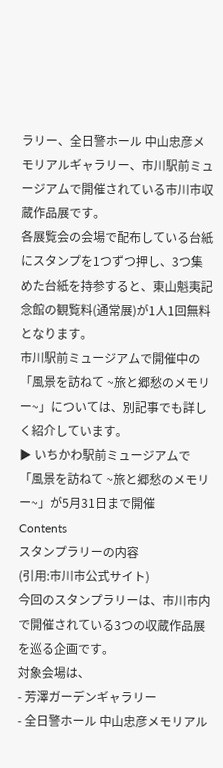ラリー、全日警ホール 中山忠彦メモリアルギャラリー、市川駅前ミュージアムで開催されている市川市収蔵作品展です。
各展覧会の会場で配布している台紙にスタンプを1つずつ押し、3つ集めた台紙を持参すると、東山魁夷記念館の観覧料(通常展)が1人1回無料となります。
市川駅前ミュージアムで開催中の「風景を訪ねて ~旅と郷愁のメモリー~」については、別記事でも詳しく紹介しています。
▶ いちかわ駅前ミュージアムで「風景を訪ねて ~旅と郷愁のメモリー~」が5月31日まで開催
Contents
スタンプラリーの内容
(引用:市川市公式サイト)
今回のスタンプラリーは、市川市内で開催されている3つの収蔵作品展を巡る企画です。
対象会場は、
- 芳澤ガーデンギャラリー
- 全日警ホール 中山忠彦メモリアル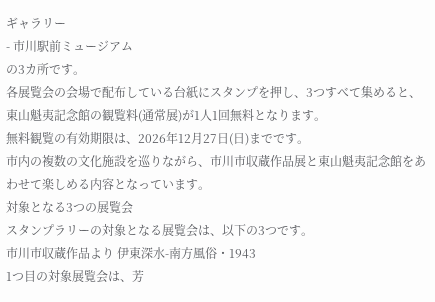ギャラリー
- 市川駅前ミュージアム
の3カ所です。
各展覧会の会場で配布している台紙にスタンプを押し、3つすべて集めると、東山魁夷記念館の観覧料(通常展)が1人1回無料となります。
無料観覧の有効期限は、2026年12月27日(日)までです。
市内の複数の文化施設を巡りながら、市川市収蔵作品展と東山魁夷記念館をあわせて楽しめる内容となっています。
対象となる3つの展覧会
スタンプラリーの対象となる展覧会は、以下の3つです。
市川市収蔵作品より 伊東深水-南方風俗・1943
1つ目の対象展覧会は、芳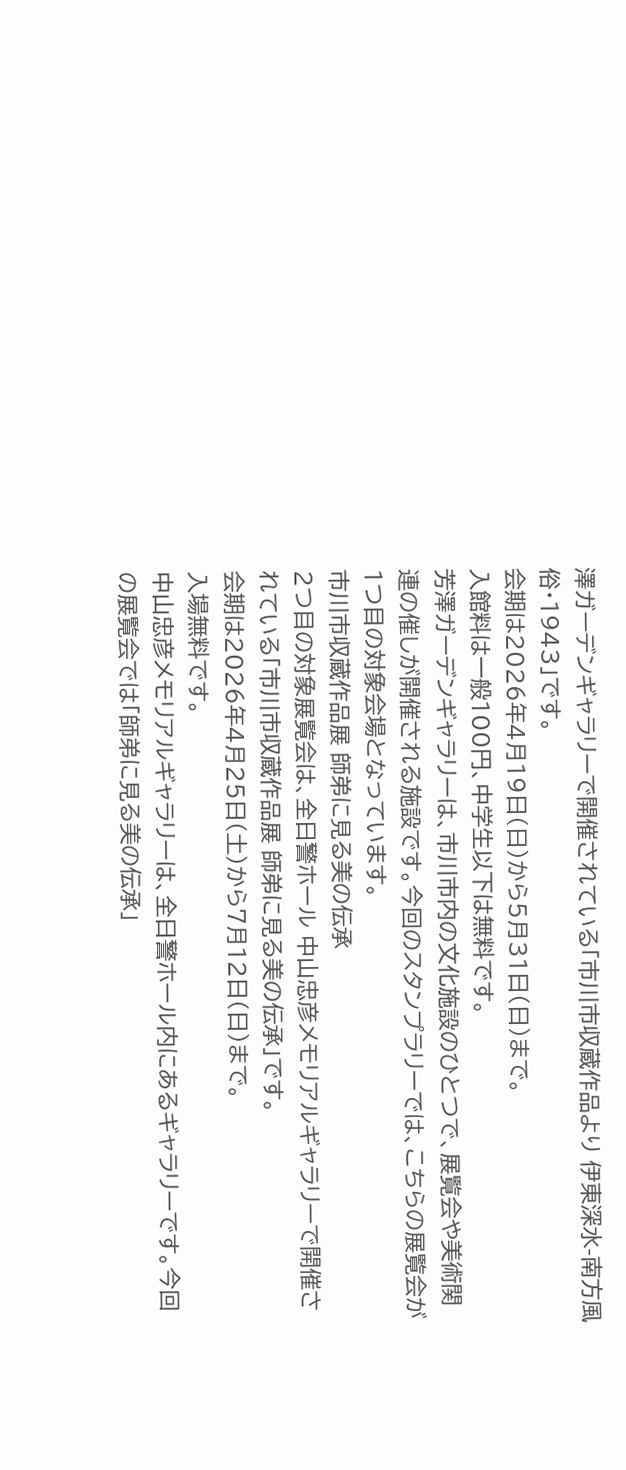澤ガーデンギャラリーで開催されている「市川市収蔵作品より 伊東深水-南方風俗・1943」です。
会期は2026年4月19日(日)から5月31日(日)まで。
入館料は一般100円、中学生以下は無料です。
芳澤ガーデンギャラリーは、市川市内の文化施設のひとつで、展覧会や美術関連の催しが開催される施設です。今回のスタンプラリーでは、こちらの展覧会が1つ目の対象会場となっています。
市川市収蔵作品展 師弟に見る美の伝承
2つ目の対象展覧会は、全日警ホール 中山忠彦メモリアルギャラリーで開催されている「市川市収蔵作品展 師弟に見る美の伝承」です。
会期は2026年4月25日(土)から7月12日(日)まで。
入場無料です。
中山忠彦メモリアルギャラリーは、全日警ホール内にあるギャラリーです。今回の展覧会では「師弟に見る美の伝承」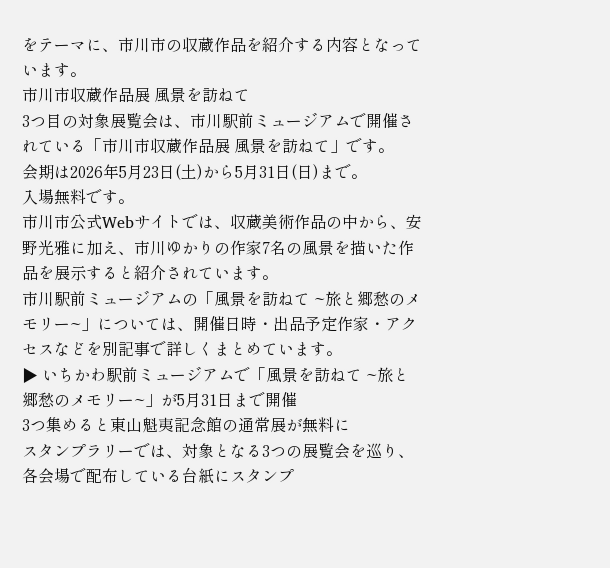をテーマに、市川市の収蔵作品を紹介する内容となっています。
市川市収蔵作品展 風景を訪ねて
3つ目の対象展覧会は、市川駅前ミュージアムで開催されている「市川市収蔵作品展 風景を訪ねて」です。
会期は2026年5月23日(土)から5月31日(日)まで。
入場無料です。
市川市公式Webサイトでは、収蔵美術作品の中から、安野光雅に加え、市川ゆかりの作家7名の風景を描いた作品を展示すると紹介されています。
市川駅前ミュージアムの「風景を訪ねて ~旅と郷愁のメモリー~」については、開催日時・出品予定作家・アクセスなどを別記事で詳しくまとめています。
▶ いちかわ駅前ミュージアムで「風景を訪ねて ~旅と郷愁のメモリー~」が5月31日まで開催
3つ集めると東山魁夷記念館の通常展が無料に
スタンプラリーでは、対象となる3つの展覧会を巡り、各会場で配布している台紙にスタンプ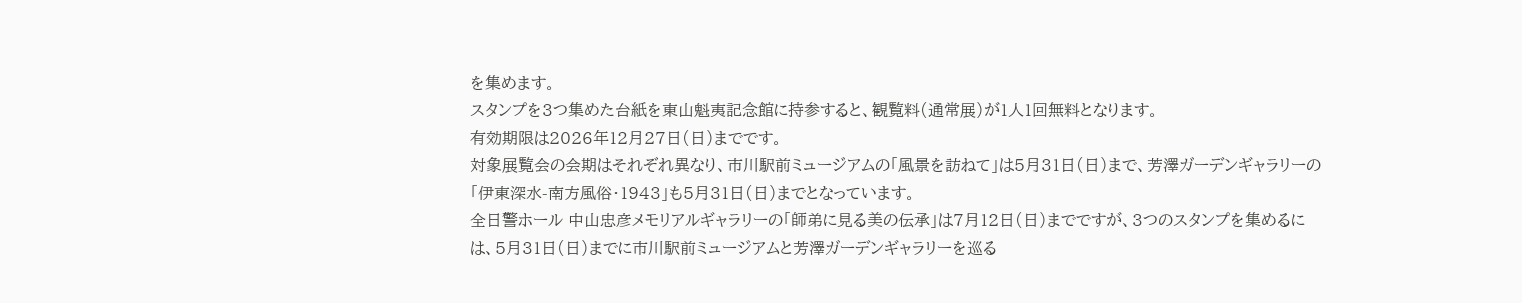を集めます。
スタンプを3つ集めた台紙を東山魁夷記念館に持参すると、観覧料(通常展)が1人1回無料となります。
有効期限は2026年12月27日(日)までです。
対象展覧会の会期はそれぞれ異なり、市川駅前ミュージアムの「風景を訪ねて」は5月31日(日)まで、芳澤ガーデンギャラリーの「伊東深水-南方風俗・1943」も5月31日(日)までとなっています。
全日警ホール 中山忠彦メモリアルギャラリーの「師弟に見る美の伝承」は7月12日(日)までですが、3つのスタンプを集めるには、5月31日(日)までに市川駅前ミュージアムと芳澤ガーデンギャラリーを巡る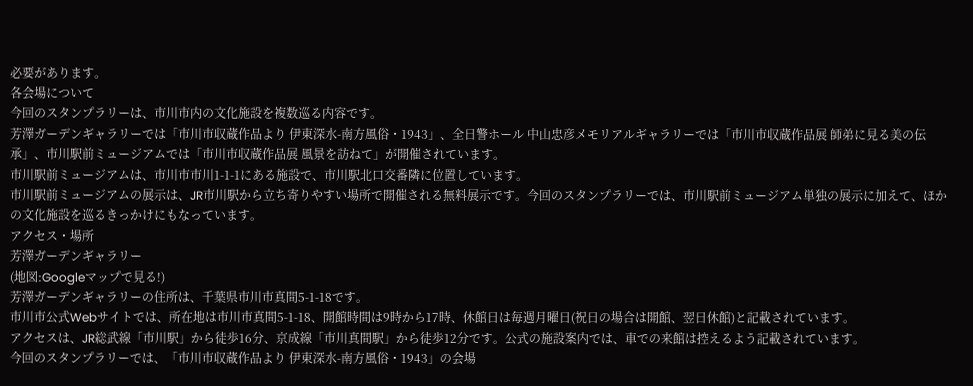必要があります。
各会場について
今回のスタンプラリーは、市川市内の文化施設を複数巡る内容です。
芳澤ガーデンギャラリーでは「市川市収蔵作品より 伊東深水-南方風俗・1943」、全日警ホール 中山忠彦メモリアルギャラリーでは「市川市収蔵作品展 師弟に見る美の伝承」、市川駅前ミュージアムでは「市川市収蔵作品展 風景を訪ねて」が開催されています。
市川駅前ミュージアムは、市川市市川1-1-1にある施設で、市川駅北口交番隣に位置しています。
市川駅前ミュージアムの展示は、JR市川駅から立ち寄りやすい場所で開催される無料展示です。今回のスタンプラリーでは、市川駅前ミュージアム単独の展示に加えて、ほかの文化施設を巡るきっかけにもなっています。
アクセス・場所
芳澤ガーデンギャラリー
(地図:Googleマップで見る!)
芳澤ガーデンギャラリーの住所は、千葉県市川市真間5-1-18です。
市川市公式Webサイトでは、所在地は市川市真間5-1-18、開館時間は9時から17時、休館日は毎週月曜日(祝日の場合は開館、翌日休館)と記載されています。
アクセスは、JR総武線「市川駅」から徒歩16分、京成線「市川真間駅」から徒歩12分です。公式の施設案内では、車での来館は控えるよう記載されています。
今回のスタンプラリーでは、「市川市収蔵作品より 伊東深水-南方風俗・1943」の会場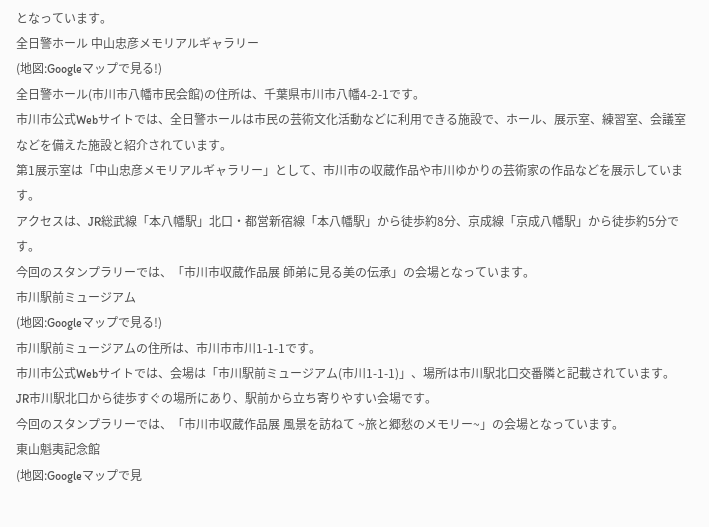となっています。
全日警ホール 中山忠彦メモリアルギャラリー
(地図:Googleマップで見る!)
全日警ホール(市川市八幡市民会館)の住所は、千葉県市川市八幡4-2-1です。
市川市公式Webサイトでは、全日警ホールは市民の芸術文化活動などに利用できる施設で、ホール、展示室、練習室、会議室などを備えた施設と紹介されています。
第1展示室は「中山忠彦メモリアルギャラリー」として、市川市の収蔵作品や市川ゆかりの芸術家の作品などを展示しています。
アクセスは、JR総武線「本八幡駅」北口・都営新宿線「本八幡駅」から徒歩約8分、京成線「京成八幡駅」から徒歩約5分です。
今回のスタンプラリーでは、「市川市収蔵作品展 師弟に見る美の伝承」の会場となっています。
市川駅前ミュージアム
(地図:Googleマップで見る!)
市川駅前ミュージアムの住所は、市川市市川1-1-1です。
市川市公式Webサイトでは、会場は「市川駅前ミュージアム(市川1-1-1)」、場所は市川駅北口交番隣と記載されています。
JR市川駅北口から徒歩すぐの場所にあり、駅前から立ち寄りやすい会場です。
今回のスタンプラリーでは、「市川市収蔵作品展 風景を訪ねて ~旅と郷愁のメモリー~」の会場となっています。
東山魁夷記念館
(地図:Googleマップで見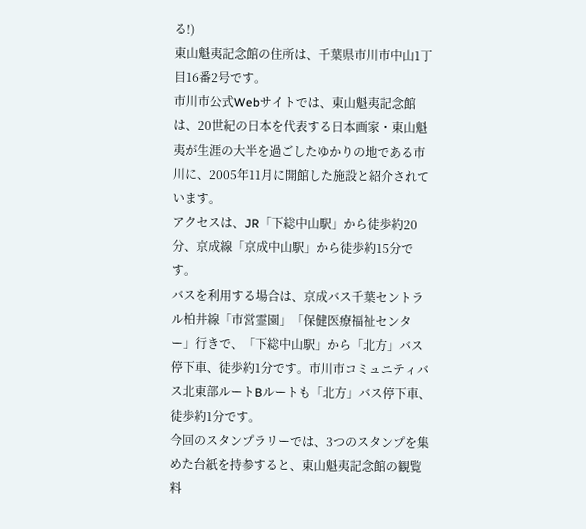る!)
東山魁夷記念館の住所は、千葉県市川市中山1丁目16番2号です。
市川市公式Webサイトでは、東山魁夷記念館は、20世紀の日本を代表する日本画家・東山魁夷が生涯の大半を過ごしたゆかりの地である市川に、2005年11月に開館した施設と紹介されています。
アクセスは、JR「下総中山駅」から徒歩約20分、京成線「京成中山駅」から徒歩約15分です。
バスを利用する場合は、京成バス千葉セントラル柏井線「市営霊園」「保健医療福祉センター」行きで、「下総中山駅」から「北方」バス停下車、徒歩約1分です。市川市コミュニティバス北東部ルートBルートも「北方」バス停下車、徒歩約1分です。
今回のスタンプラリーでは、3つのスタンプを集めた台紙を持参すると、東山魁夷記念館の観覧料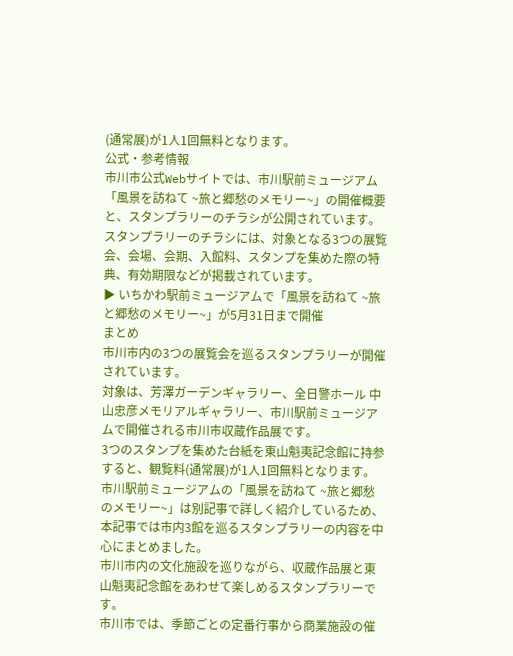(通常展)が1人1回無料となります。
公式・参考情報
市川市公式Webサイトでは、市川駅前ミュージアム「風景を訪ねて ~旅と郷愁のメモリー~」の開催概要と、スタンプラリーのチラシが公開されています。
スタンプラリーのチラシには、対象となる3つの展覧会、会場、会期、入館料、スタンプを集めた際の特典、有効期限などが掲載されています。
▶ いちかわ駅前ミュージアムで「風景を訪ねて ~旅と郷愁のメモリー~」が5月31日まで開催
まとめ
市川市内の3つの展覧会を巡るスタンプラリーが開催されています。
対象は、芳澤ガーデンギャラリー、全日警ホール 中山忠彦メモリアルギャラリー、市川駅前ミュージアムで開催される市川市収蔵作品展です。
3つのスタンプを集めた台紙を東山魁夷記念館に持参すると、観覧料(通常展)が1人1回無料となります。
市川駅前ミュージアムの「風景を訪ねて ~旅と郷愁のメモリー~」は別記事で詳しく紹介しているため、本記事では市内3館を巡るスタンプラリーの内容を中心にまとめました。
市川市内の文化施設を巡りながら、収蔵作品展と東山魁夷記念館をあわせて楽しめるスタンプラリーです。
市川市では、季節ごとの定番行事から商業施設の催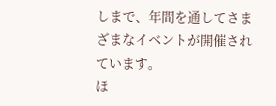しまで、年間を通してさまざまなイベントが開催されています。
ほ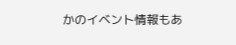かのイベント情報もあ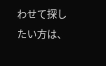わせて探したい方は、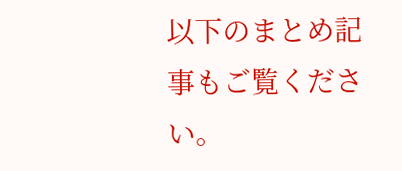以下のまとめ記事もご覧ください。